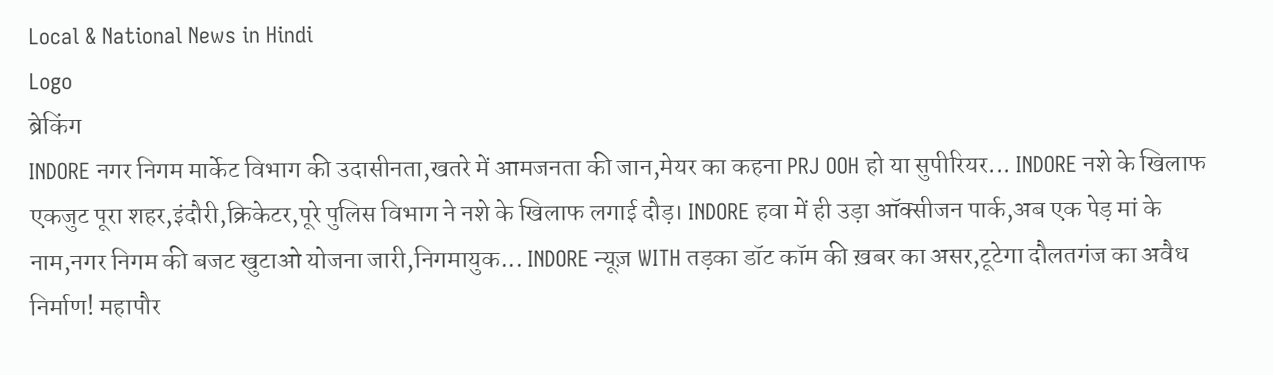Local & National News in Hindi
Logo
ब्रेकिंग
INDORE नगर निगम मार्केट विभाग की उदासीनता,खतरे में आमजनता की जान,मेयर का कहना PRJ OOH हो या सुपीरियर... INDORE नशे के खिलाफ एकजुट पूरा शहर,इंदौरी,क्रिकेटर,पूरे पुलिस विभाग ने नशे के खिलाफ लगाई दौड़। INDORE हवा में ही उड़ा ऑक्सीजन पार्क,अब एक पेड़ मां के नाम,नगर निगम की बजट खुटाओ योजना जारी,निगमायुक... INDORE न्यूज़ WITH तड़का डॉट कॉम की ख़बर का असर,टूटेगा दौलतगंज का अवैध निर्माण! महापौर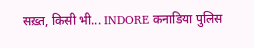सख़्त, किसी भी... INDORE कनाडिया पुलिस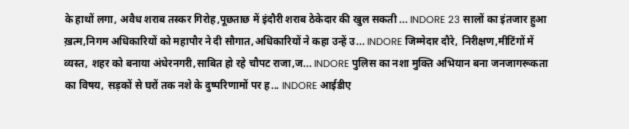के हाथों लगा, अवैध शराब तस्कर गिरोह,पूछताछ में इंदौरी शराब ठेकेदार की खुल सकती ... INDORE 23 सालों का इंतजार हुआ ख़त्म,निगम अधिकारियों को महापौर ने दी सौगात,अधिकारियों ने कहा उन्हें उ... INDORE जिम्मेदार दौरे, निरीक्षण,मीटिंगों में व्यस्त, शहर को बनाया अंधेरनगरी,साबित हो रहे चौपट राजा,ज... INDORE पुलिस का नशा मुक्ति अभियान बना जनजागरूकता का विषय, सड़कों से घरों तक नशे के दुष्परिणामों पर ह... INDORE आईडीए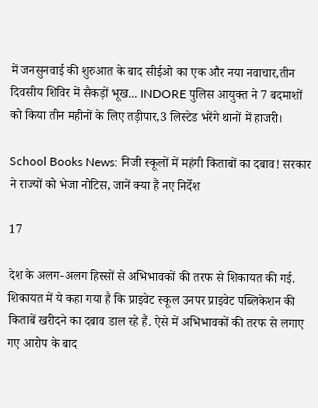में जनसुनवाई की शुरुआत के बाद सीईओ का एक और नया नवाचार,तीन दिवसीय शिविर में सैकड़ों भूख... INDORE पुलिस आयुक्त ने 7 बदमाशों को किया तीन महीनों के लिए तड़ीपार,3 लिस्टेड भरेंगे थानों में हाजरी।

School Books News: निजी स्कूलों में महंगी किताबों का दबाव! सरकार ने राज्यों को भेजा नोटिस, जानें क्या हैं नए निर्देश

17

देश के अलग-अलग हिस्सों से अभिभावकों की तरफ से शिकायत की गई. शिकायत में ये कहा गया है कि प्राइवेट स्कूल उनपर प्राइवेट पब्लिकेशन की किताबें खरीदने का दबाव डाल रहे हैं. ऐसे में अभिभावकों की तरफ से लगाए गए आरोप के बाद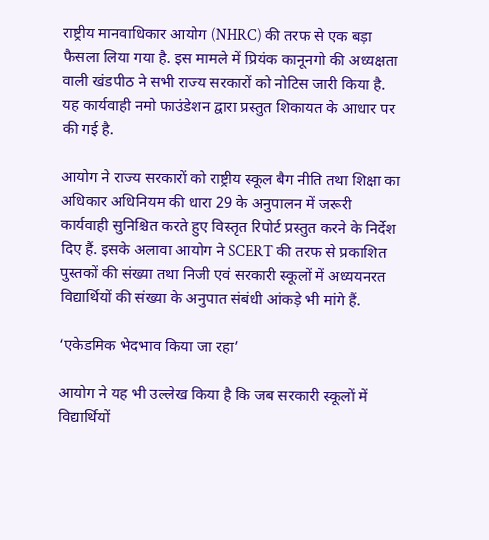राष्ट्रीय मानवाधिकार आयोग (NHRC) की तरफ से एक बड़ा फैसला लिया गया है. इस मामले में प्रियंक कानूनगो की अध्यक्षता वाली खंडपीठ ने सभी राज्य सरकारों को नोटिस जारी किया है. यह कार्यवाही नमो फाउंडेशन द्वारा प्रस्तुत शिकायत के आधार पर की गई है.

आयोग ने राज्य सरकारों को राष्ट्रीय स्कूल बैग नीति तथा शिक्षा का अधिकार अधिनियम की धारा 29 के अनुपालन में जरूरी कार्यवाही सुनिश्चित करते हुए विस्तृत रिपोर्ट प्रस्तुत करने के निर्देश दिए हैं. इसके अलावा आयोग ने SCERT की तरफ से प्रकाशित पुस्तकों की संख्या तथा निजी एवं सरकारी स्कूलों में अध्ययनरत विद्यार्थियों की संख्या के अनुपात संबंधी आंकड़े भी मांगे हैं.

‘एकेडमिक भेदभाव किया जा रहा’

आयोग ने यह भी उल्लेख किया है कि जब सरकारी स्कूलों में विद्यार्थियों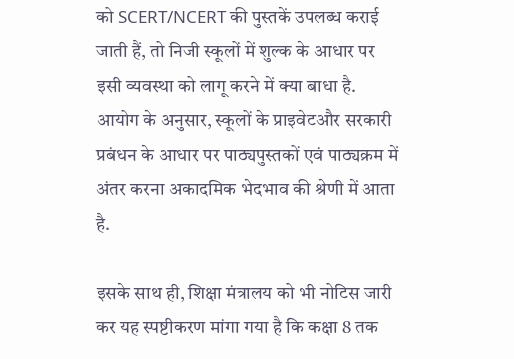को SCERT/NCERT की पुस्तकें उपलब्ध कराई जाती हैं, तो निजी स्कूलों में शुल्क के आधार पर इसी व्यवस्था को लागू करने में क्या बाधा है. आयोग के अनुसार, स्कूलों के प्राइवेटऔर सरकारी प्रबंधन के आधार पर पाठ्यपुस्तकों एवं पाठ्यक्रम में अंतर करना अकादमिक भेदभाव की श्रेणी में आता है.

इसके साथ ही, शिक्षा मंत्रालय को भी नोटिस जारी कर यह स्पष्टीकरण मांगा गया है कि कक्षा 8 तक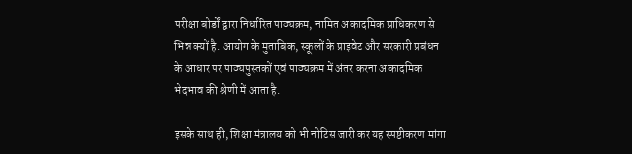परीक्षा बोर्डों द्वारा निर्धारित पाठ्यक्रम, नामित अकादमिक प्राधिकरण से भिन्न क्यों है. आयोग के मुताबिक, स्कूलों के प्राइवेट और सरकारी प्रबंधन के आधार पर पाठ्यपुस्तकों एवं पाठ्यक्रम में अंतर करना अकादमिक भेदभाव की श्रेणी में आता है.

इसके साथ ही, शिक्षा मंत्रालय को भी नोटिस जारी कर यह स्पष्टीकरण मांगा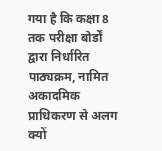गया है कि कक्षा 8 तक परीक्षा बोर्डों द्वारा निर्धारित पाठ्यक्रम, नामित अकादमिक प्राधिकरण से अलग क्यों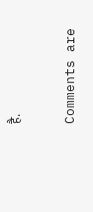है.

Comments are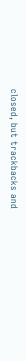closed, but trackbacks and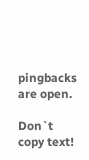pingbacks are open.

Don`t copy text!